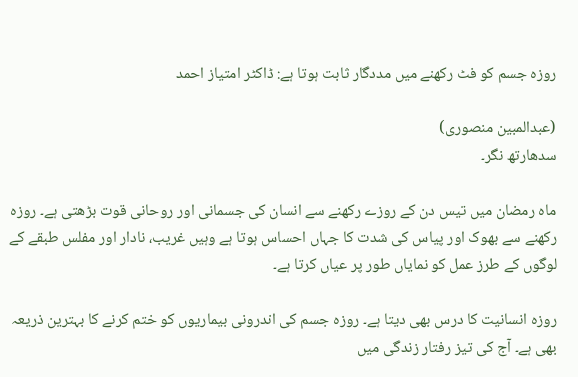روزہ جسم کو فٹ رکھنے میں مددگار ثابت ہوتا ہے: ڈاکٹر امتیاز احمد

(عبدالمبین منصوری)
سدھارتھ نگر۔

ماہ رمضان میں تیس دن کے روزے رکھنے سے انسان کی جسمانی اور روحانی قوت بڑھتی ہے۔ روزہ رکھنے سے بھوک اور پیاس کی شدت کا جہاں احساس ہوتا ہے وہیں غریب، نادار اور مفلس طبقے کے لوگوں کے طرز عمل کو نمایاں طور پر عیاں کرتا ہے۔

روزہ انسانیت کا درس بھی دیتا ہے۔ روزہ جسم کی اندرونی بیماریوں کو ختم کرنے کا بہترین ذریعہ بھی ہے۔ آج کی تیز رفتار زندگی میں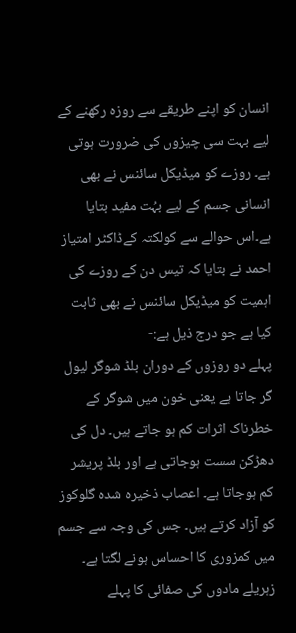انسان کو اپنے طریقے سے روزہ رکھنے کے لیے بہت سی چیزوں کی ضرورت ہوتی ہے۔ روزے کو میڈیکل سائنس نے بھی انسانی جسم کے لیے بہُت مفید بتایا ہے۔اس حوالے سے کولکتہ کےڈاکٹر امتیاز احمد نے بتایا کہ تیس دن کے روزے کی اہمیت کو میڈیکل سائنس نے بھی ثابت کیا ہے جو درج ذیل ہے:-
پہلے دو روزوں کے دوران بلڈ شوگر لیول گر جاتا ہے یعنی خون میں شوگر کے خطرناک اثرات کم ہو جاتے ہیں۔ دل کی دھڑکن سست ہوجاتی ہے اور بلڈ پریشر کم ہوجاتا ہے۔ اعصاب ذخیرہ شدہ گلوکوز کو آزاد کرتے ہیں۔ جس کی وجہ سے جسم میں کمزوری کا احساس ہونے لگتا ہے۔ زہریلے مادوں کی صفائی کا پہلے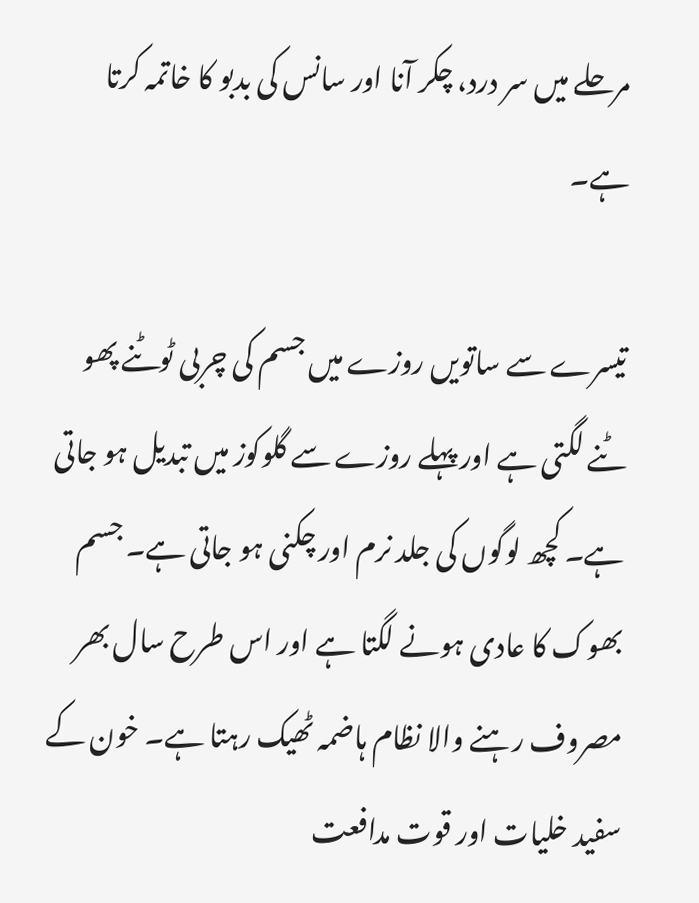مرحلے میں سر درد، چکر آنا اور سانس کی بدبو کا خاتمہ کرتا ہے۔

تیسرے سے ساتویں روزے میں جسم کی چربی ٹوٹنے پھو ٹنے لگتی ہے اور پہلے روزے سے گلوکوز میں تبدیل ہو جاتی ہے۔ کچھ لوگوں کی جلد نرم اور چکنی ہو جاتی ہے۔ جسم بھوک کا عادی ہونے لگتا ہے اور اس طرح سال بھر مصروف رہنے والا نظام ہاضمہ ٹھیک رہتا ہے۔ خون کے سفید خلیات اور قوت مدافعت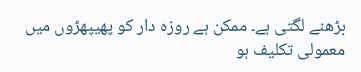بڑھنے لگتی ہے۔ ممکن ہے روزہ دار کو پھیپھڑوں میں معمولی تکلیف ہو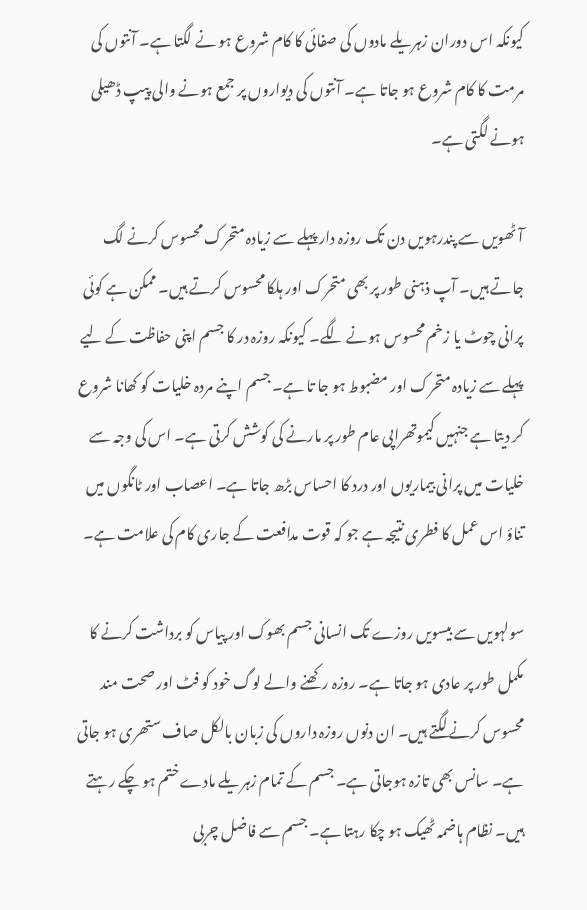کیونکہ اس دوران زہریلے مادوں کی صفائی کا کام شروع ہو نے لگتا ہے۔ آنتوں کی مرمت کا کام شروع ہو جاتا ہے۔ آنتوں کی دیواروں پر جمع ہونے والی پیپ ڈھیلی ہونے لگتی ہے۔

آٹھویں سے پندرہویں دن تک روزہ دار پہلے سے زیادہ متحرک محسوس کرنے لگ جاتے ہیں۔ آپ ذہنی طور پر بھی متحرک اور ہلکا محسوس کرتے ہیں۔ ممکن ہے کوئی پرانی چوٹ یا زخم محسوس ہونے لگے۔ کیونکہ روزہ در کا جسم اپنی حفاظت کے لیے پہلے سے زیادہ متحرک اور مضبوط ہو جا تا ہے۔ جسم اپنے مردہ خلیات کو کھانا شروع کر دیتا ہے جنہیں کیموتھراپی عام طور پر مارنے کی کوشش کرتی ہے۔ اس کی وجہ سے خلیات میں پرانی بیماریوں اور درد کا احساس بڑھ جاتا ہے۔ اعصاب اور ٹانگوں میں تناؤ اس عمل کا فطری نتیجہ ہے جو کہ قوت مدافعت کے جاری کام کی علامت ہے۔

سولہویں سے بیسویں روزے تک انسانی جسم بھوک اور پیاس کو برداشت کرنے کا مکمل طور پر عادی ہو جاتا ہے۔ روزہ رکھنے والے لوگ خود کو فٹ اور صحت مند محسوس کرنے لگتے ہیں۔ ان دنوں روزہ داروں کی زبان بالکل صاف ستھری ہو جاتی ہے۔ سانس بھی تازہ ہوجاتی ہے۔ جسم کے تمام زہریلے مادے ختم ہو چکے رہتے ہیں۔ نظام ہاضمہ ٹھیک ہو چکا رہتا ہے۔ جسم سے فاضل چربی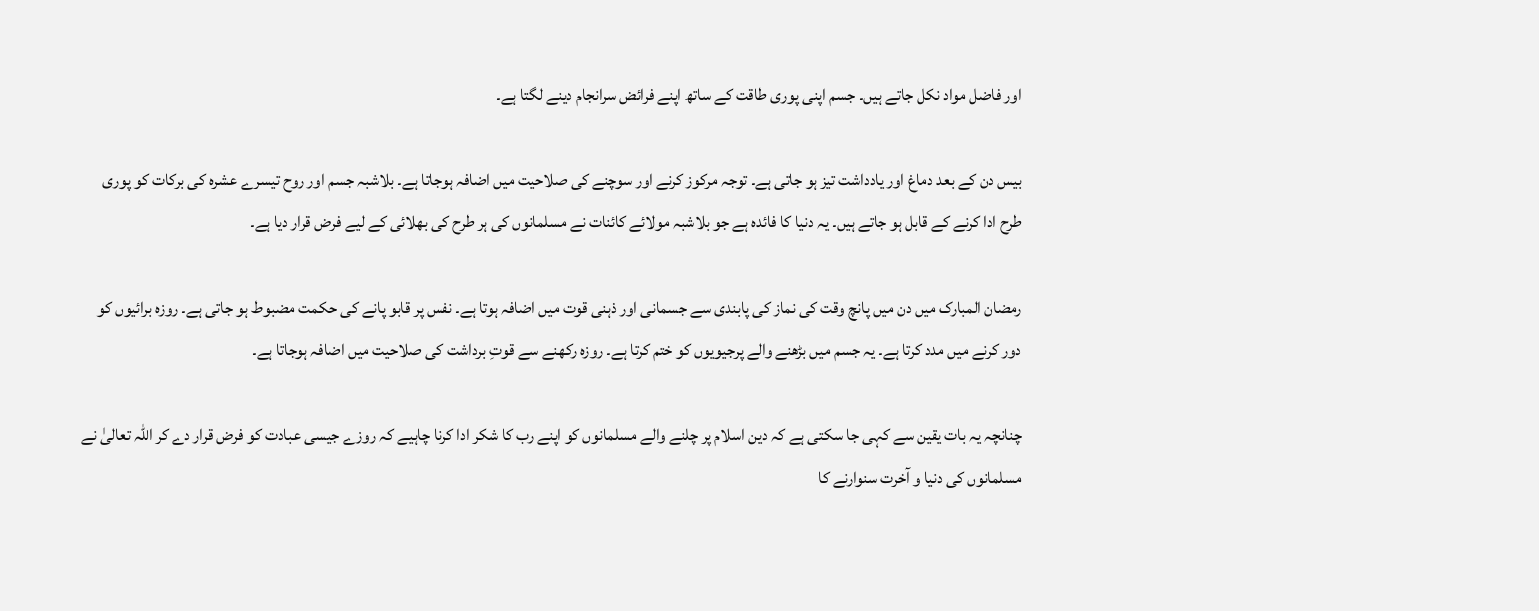اور فاضل مواد نکل جاتے ہیں۔ جسم اپنی پوری طاقت کے ساتھ اپنے فرائض سرانجام دینے لگتا ہے۔

بیس دن کے بعد دماغ اور یادداشت تیز ہو جاتی ہے۔ توجہ مرکوز کرنے اور سوچنے کی صلاحیت میں اضافہ ہوجاتا ہے۔ بلاشبہ جسم اور روح تیسرے عشرہ کی برکات کو پوری طرح ادا کرنے کے قابل ہو جاتے ہیں۔ یہ دنیا کا فائدہ ہے جو بلاشبہ مولائے کائنات نے مسلمانوں کی ہر طرح کی بھلائی کے لیے فرض قرار دیا ہے۔

رمضان المبارک میں دن میں پانچ وقت کی نماز کی پابندی سے جسمانی اور ذہنی قوت میں اضافہ ہوتا ہے۔ نفس پر قابو پانے کی حکمت مضبوط ہو جاتی ہے۔ روزہ برائیوں کو دور کرنے میں مدد کرتا ہے۔ یہ جسم میں بڑھنے والے پرجیویوں کو ختم کرتا ہے۔ روزہ رکھنے سے قوتِ برداشت کی صلاحیت میں اضافہ ہوجاتا ہے۔

چنانچہ یہ بات یقین سے کہی جا سکتی ہے کہ دین اسلام پر چلنے والے مسلمانوں کو اپنے رب کا شکر ادا کرنا چاہیے کہ روزے جیسی عبادت کو فرض قرار دے کر اللہ تعالیٰ نے مسلمانوں کی دنیا و آخرت سنوارنے کا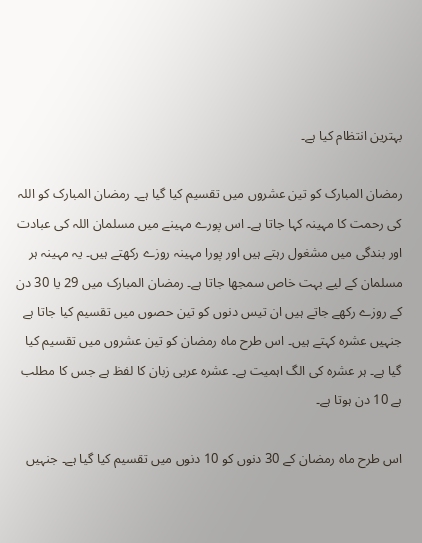بہترین انتظام کیا ہے۔

رمضان المبارک کو تین عشروں میں تقسیم کیا گیا ہے۔ رمضان المبارک کو اللہ کی رحمت کا مہینہ کہا جاتا ہے۔ اس پورے مہینے میں مسلمان اللہ کی عبادت اور بندگی میں مشغول رہتے ہیں اور پورا مہینہ روزے رکھتے ہیں۔ یہ مہینہ ہر مسلمان کے لیے بہت خاص سمجھا جاتا ہے۔ رمضان المبارک میں 29 یا 30 دن کے روزے رکھے جاتے ہیں ان تیس دنوں کو تین حصوں میں تقسیم کیا جاتا ہے جنہیں عشرہ کہتے ہیں۔ اس طرح ماہ رمضان کو تین عشروں میں تقسیم کیا گیا ہے۔ ہر عشرہ کی الگ اہمیت ہے۔ عشرہ عربی زبان کا لفظ ہے جس کا مطلب ہے 10 دن ہوتا ہے۔

اس طرح ماہ رمضان کے 30 دنوں کو 10 دنوں میں تقسیم کیا گیا ہے۔ جنہیں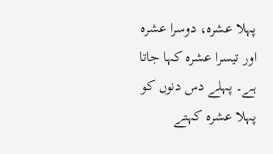پہلا عشرہ، دوسرا عشرہ اور تیسرا عشرہ کہا جاتا ہے۔ پہلے دس دنوں کو پہلا عشرہ کہتے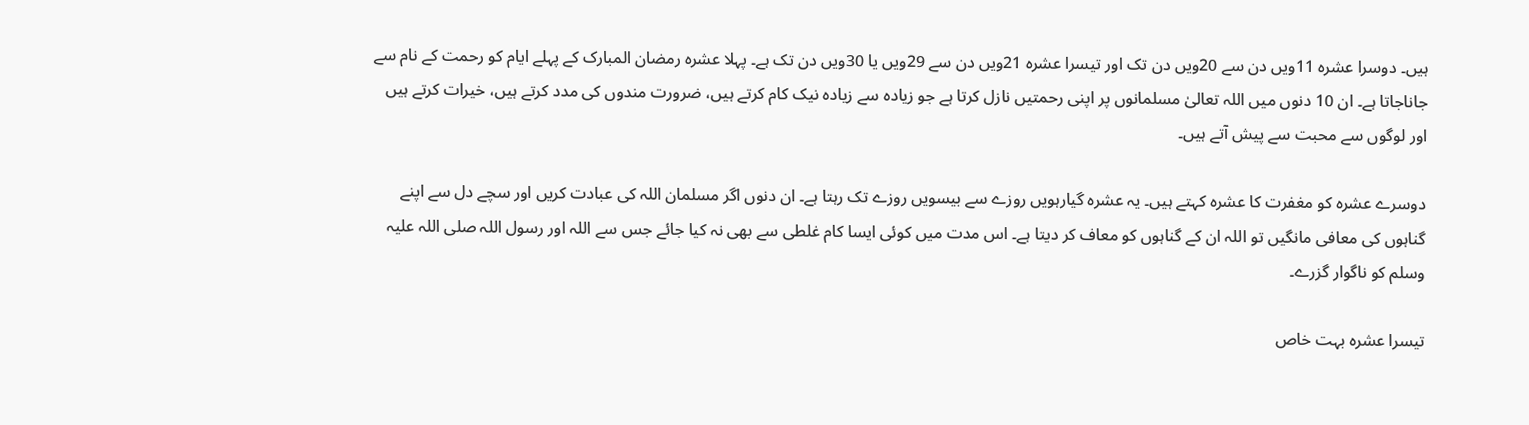ہیں۔ دوسرا عشرہ 11ویں دن سے 20ویں دن تک اور تیسرا عشرہ 21ویں دن سے 29ویں یا 30ویں دن تک ہے۔ پہلا عشرہ رمضان المبارک کے پہلے ایام کو رحمت کے نام سے جاناجاتا ہے۔ ان 10 دنوں میں اللہ تعالیٰ مسلمانوں پر اپنی رحمتیں نازل کرتا ہے جو زیادہ سے زیادہ نیک کام کرتے ہیں، ضرورت مندوں کی مدد کرتے ہیں، خیرات کرتے ہیں اور لوگوں سے محبت سے پیش آتے ہیں۔

دوسرے عشرہ کو مغفرت کا عشرہ کہتے ہیں۔ یہ عشرہ گیارہویں روزے سے بیسویں روزے تک رہتا ہے۔ ان دنوں اگر مسلمان اللہ کی عبادت کریں اور سچے دل سے اپنے گناہوں کی معافی مانگیں تو اللہ ان کے گناہوں کو معاف کر دیتا ہے۔ اس مدت میں کوئی ایسا کام غلطی سے بھی نہ کیا جائے جس سے اللہ اور رسول اللہ صلی اللہ علیہ وسلم کو ناگوار گزرے۔

تیسرا عشرہ بہت خاص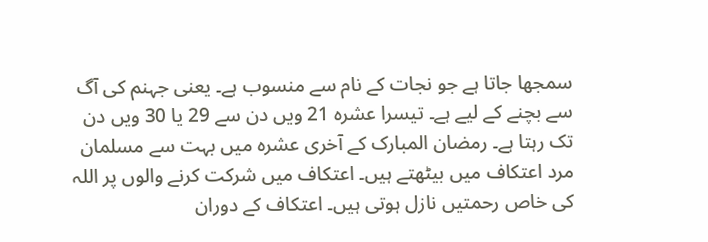سمجھا جاتا ہے جو نجات کے نام سے منسوب ہے۔ یعنی جہنم کی آگ سے بچنے کے لیے ہے۔ تیسرا عشرہ 21 ویں دن سے 29 یا 30 ویں دن تک رہتا ہے۔ رمضان المبارک کے آخری عشرہ میں بہت سے مسلمان مرد اعتکاف میں بیٹھتے ہیں۔ اعتکاف میں شرکت کرنے والوں پر اللہ کی خاص رحمتیں نازل ہوتی ہیں۔ اعتکاف کے دوران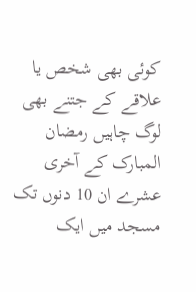کوئی بھی شخص یا علاقے کے جتنے بھی لوگ چاہیں رمضان المبارک کے آخری عشرے ان 10 دنوں تک مسجد میں ایک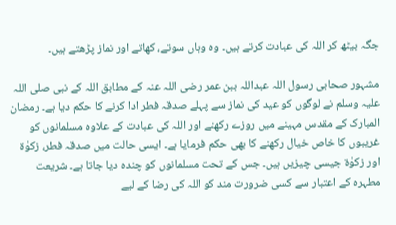جگہ بیٹھ کر اللہ کی عبادت کرتے ہیں۔ وہ وہاں سوتے، کھاتے اور نماز پڑھتے ہیں۔

مشہور صحابی رسول اللہ عبداللہ ببن عمر رضی اللہ عنہ کے مطابق اللہ کے نبی صلی اللہ علیہ وسلم نے لوگوں کو عید کی نماز سے پہلے صدقہ فطر ادا کرنے کا حکم دیا ہے۔ رمضان المبارک کے مقدس مہینے میں روزے رکھنے اور اللہ کی عبادت کے علاوہ مسلمانوں کو غریبوں کا خاص خیال رکھنے کا بھی حکم فرمایا ہے۔ ایسی حالت میں صدقہ فطر، زکوٰۃ اور زکوٰۃ جیسی چیزیں ہیں۔ جس کے تحت مسلمانوں کو چندہ دیا جاتا ہے۔ شریعت مطہرہ کے اعتبار سے کسی ضرورت مند کو اللہ کی رضا کے لیے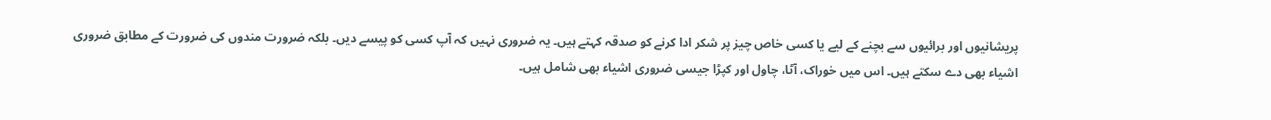پریشانیوں اور برائیوں سے بچنے کے لیے یا کسی خاص چیز پر شکر ادا کرنے کو صدقہ کہتے ہیں۔ یہ ضروری نہیں کہ آپ کسی کو پیسے دیں۔ بلکہ ضرورت مندوں کی ضرورت کے مطابق ضروری اشیاء بھی دے سکتے ہیں۔ اس میں خوراک، آٹا، چاول اور کپڑا جیسی ضروری اشیاء بھی شامل ہیں۔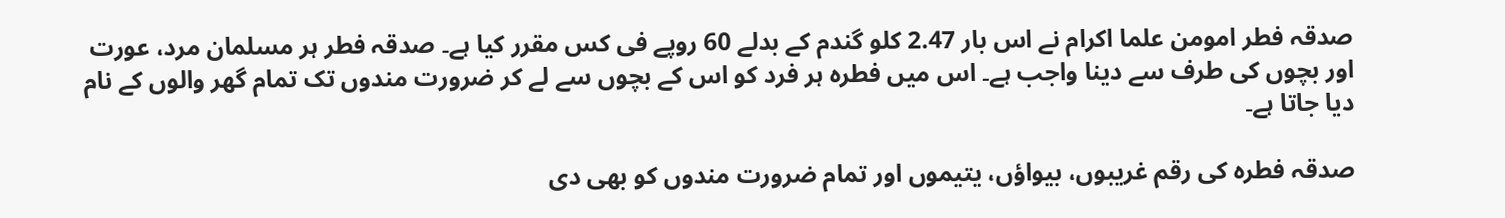صدقہ فطر امومن علما اکرام نے اس بار 2.47 کلو گندم کے بدلے 60 روپے فی کس مقرر کیا ہے۔ صدقہ فطر ہر مسلمان مرد، عورت اور بچوں کی طرف سے دینا واجب ہے۔ اس میں فطرہ ہر فرد کو اس کے بچوں سے لے کر ضرورت مندوں تک تمام گھر والوں کے نام دیا جاتا ہے۔

صدقہ فطرہ کی رقم غریبوں، بیواؤں، یتیموں اور تمام ضرورت مندوں کو بھی دی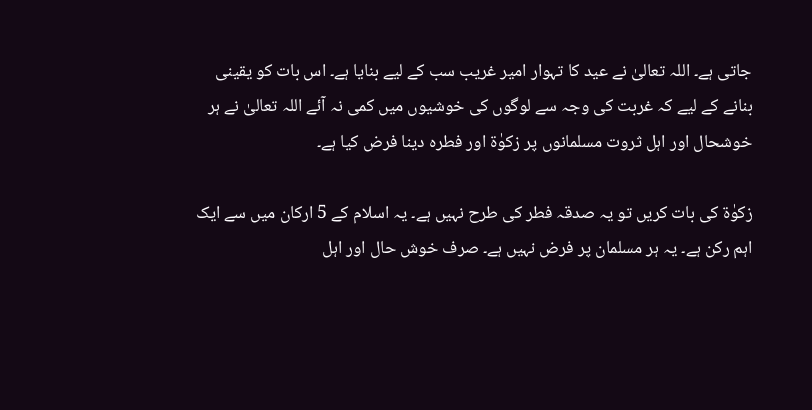جاتی ہے۔ اللہ تعالیٰ نے عید کا تہوار امیر غریب سب کے لیے بنایا ہے۔ اس بات کو یقینی بنانے کے لیے کہ غربت کی وجہ سے لوگوں کی خوشیوں میں کمی نہ آئے اللہ تعالیٰ نے ہر خوشحال اور اہل ثروت مسلمانوں پر زکوٰۃ اور فطرہ دینا فرض کیا ہے۔

زکوٰۃ کی بات کریں تو یہ صدقہ فطر کی طرح نہیں ہے۔ یہ اسلام کے 5 ارکان میں سے ایک اہم رکن ہے۔ یہ ہر مسلمان پر فرض نہیں ہے۔ صرف خوش حال اور اہل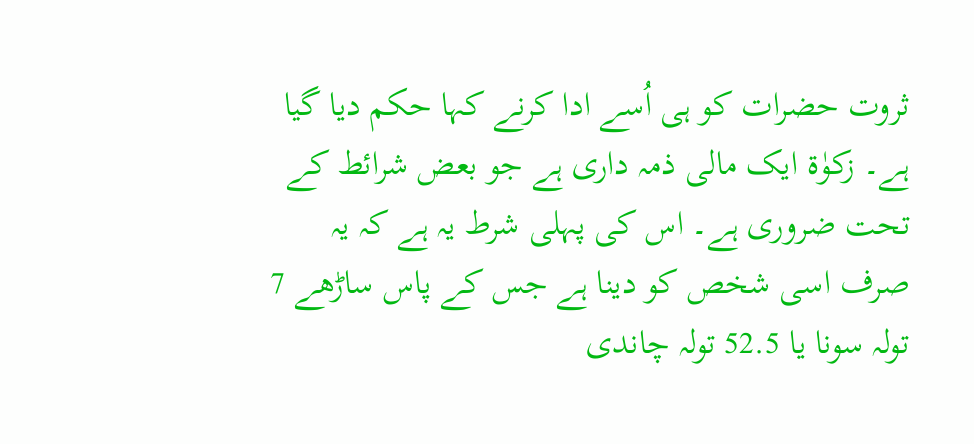ثروت حضرات کو ہی اُسے ادا کرنے کہا حکم دیا گیا ہے۔ زکوٰۃ ایک مالی ذمہ داری ہے جو بعض شرائط کے تحت ضروری ہے۔ اس کی پہلی شرط یہ ہے کہ یہ صرف اسی شخص کو دینا ہے جس کے پاس ساڑھے 7 تولہ سونا یا 52.5 تولہ چاندی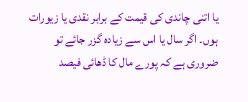یا اتنی چاندی کی قیمت کے برابر نقدی یا زیورات ہوں۔ اگر سال یا اس سے زیادہ گزر جائے تو ضروری ہے کہ پورے مال کا ڈھائی فیصد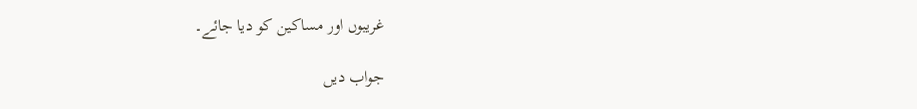غریبوں اور مساکین کو دیا جائے۔

جواب دیں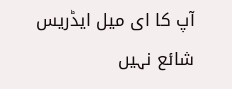آپ کا ای میل ایڈریس شائع نہیں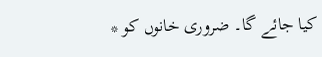کیا جائے گا۔ ضروری خانوں کو *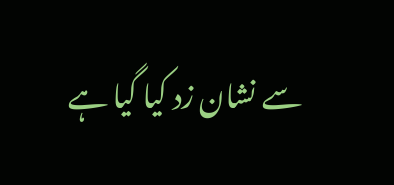سے نشان زد کیا گیا ہے